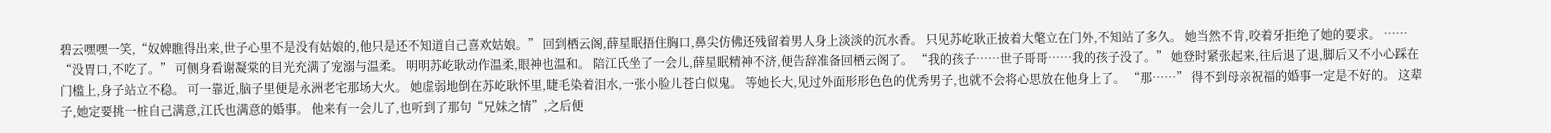碧云嘿嘿一笑,“奴婢瞧得出来,世子心里不是没有姑娘的,他只是还不知道自己喜欢姑娘。” 回到栖云阁,薛星眠捂住胸口,鼻尖仿佛还残留着男人身上淡淡的沉水香。 只见苏屹耿正披着大氅立在门外,不知站了多久。 她当然不肯,咬着牙拒绝了她的要求。 …… “没胃口,不吃了。” 可侧身看谢凝棠的目光充满了宠溺与温柔。 明明苏屹耿动作温柔,眼神也温和。 陪江氏坐了一会儿,薛星眠精神不济,便告辞准备回栖云阁了。 “我的孩子……世子哥哥……我的孩子没了。” 她登时紧张起来,往后退了退,脚后又不小心踩在门槛上,身子站立不稳。 可一靠近,脑子里便是永洲老宅那场大火。 她虚弱地倒在苏屹耿怀里,睫毛染着泪水,一张小脸儿苍白似鬼。 等她长大,见过外面形形色色的优秀男子,也就不会将心思放在他身上了。 “那……” 得不到母亲祝福的婚事一定是不好的。 这辈子,她定要挑一桩自己满意,江氏也满意的婚事。 他来有一会儿了,也听到了那句“兄妹之情”,之后便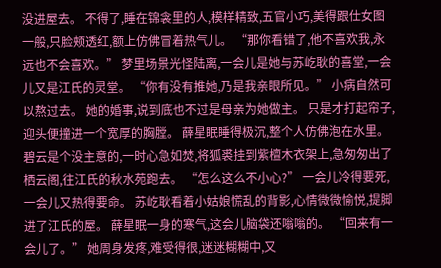没进屋去。 不得了,睡在锦衾里的人,模样精致,五官小巧,美得跟仕女图一般,只脸颊透红,额上仿佛冒着热气儿。 “那你看错了,他不喜欢我,永远也不会喜欢。” 梦里场景光怪陆离,一会儿是她与苏屹耿的喜堂,一会儿又是江氏的灵堂。 “你有没有推她,乃是我亲眼所见。” 小病自然可以熬过去。 她的婚事,说到底也不过是母亲为她做主。 只是才打起帘子,迎头便撞进一个宽厚的胸膛。 薛星眠睡得极沉,整个人仿佛泡在水里。 碧云是个没主意的,一时心急如焚,将狐裘挂到紫檀木衣架上,急匆匆出了栖云阁,往江氏的秋水苑跑去。 “怎么这么不小心?” 一会儿冷得要死,一会儿又热得要命。 苏屹耿看着小姑娘慌乱的背影,心情微微愉悦,提脚进了江氏的屋。 薛星眠一身的寒气,这会儿脑袋还嗡嗡的。 “回来有一会儿了。” 她周身发疼,难受得很,迷迷糊糊中,又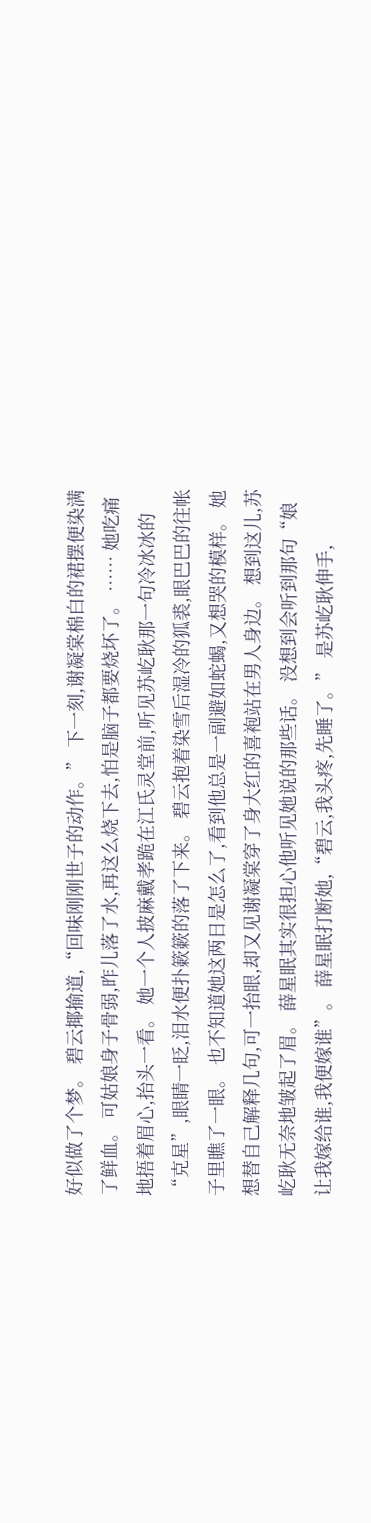好似做了个梦。 碧云揶揄道,“回味刚刚世子的动作。” 下一刻,谢凝棠棉白的裙摆便染满了鲜血。 可姑娘身子骨弱,昨儿落了水,再这么烧下去,怕是脑子都要烧坏了。 …… 她吃痛地捂着眉心,抬头一看。 她一个人披麻戴孝跪在江氏灵堂前,听见苏屹耿那一句冷冰冰的“克星”,眼睛一眨,泪水便扑簌簌的落了下来。 碧云抱着染雪后湿冷的狐裘,眼巴巴的往帐子里瞧了一眼。 也不知道她这两日是怎么了,看到他总是一副避如蛇蝎,又想哭的模样。 她想替自己解释几句,可一抬眼,却又见谢凝棠穿了身大红的喜袍站在男人身边。 想到这儿,苏屹耿无奈地皱起了眉。 薛星眠其实很担心他听见她说的那些话。 没想到会听到那句“娘让我嫁给谁,我便嫁谁”。 薛星眠打断她,“碧云,我头疼,先睡了。” 是苏屹耿伸手,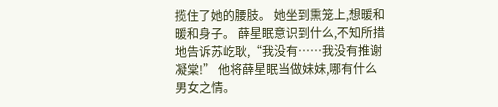揽住了她的腰肢。 她坐到熏笼上,想暖和暖和身子。 薛星眠意识到什么,不知所措地告诉苏屹耿,“我没有……我没有推谢凝棠!” 他将薛星眠当做妹妹,哪有什么男女之情。